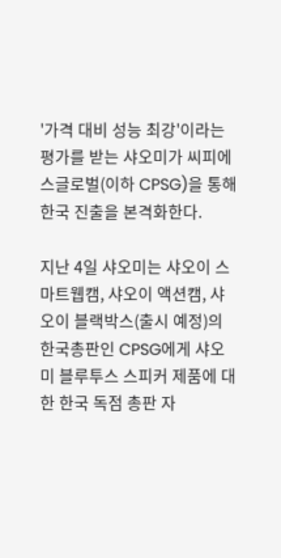'가격 대비 성능 최강'이라는 평가를 받는 샤오미가 씨피에스글로벌(이하 CPSG)을 통해 한국 진출을 본격화한다.

지난 4일 샤오미는 샤오이 스마트웹캠, 샤오이 액션캠, 샤오이 블랙박스(출시 예정)의 한국총판인 CPSG에게 샤오미 블루투스 스피커 제품에 대한 한국 독점 총판 자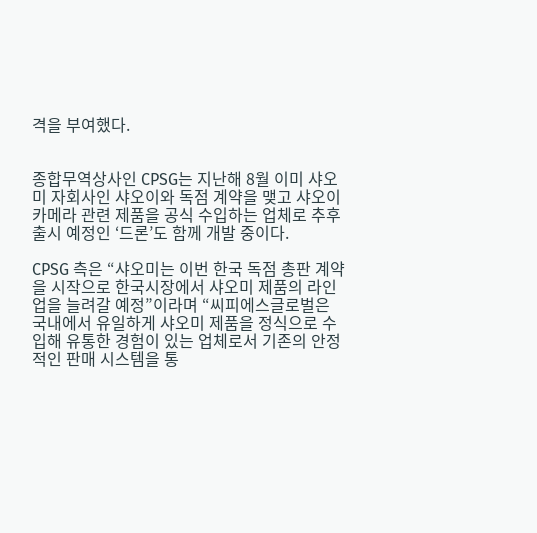격을 부여했다.


종합무역상사인 CPSG는 지난해 8월 이미 샤오미 자회사인 샤오이와 독점 계약을 맺고 샤오이 카메라 관련 제품을 공식 수입하는 업체로 추후 출시 예정인 ‘드론’도 함께 개발 중이다.

CPSG 측은 “샤오미는 이번 한국 독점 총판 계약을 시작으로 한국시장에서 샤오미 제품의 라인업을 늘려갈 예정”이라며 “씨피에스글로벌은 국내에서 유일하게 샤오미 제품을 정식으로 수입해 유통한 경험이 있는 업체로서 기존의 안정적인 판매 시스템을 통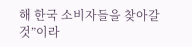해 한국 소비자들을 찾아갈 것”이라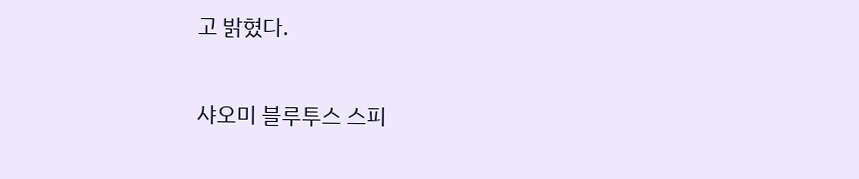고 밝혔다.

샤오미 블루투스 스피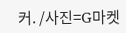커. /사진=G마켓